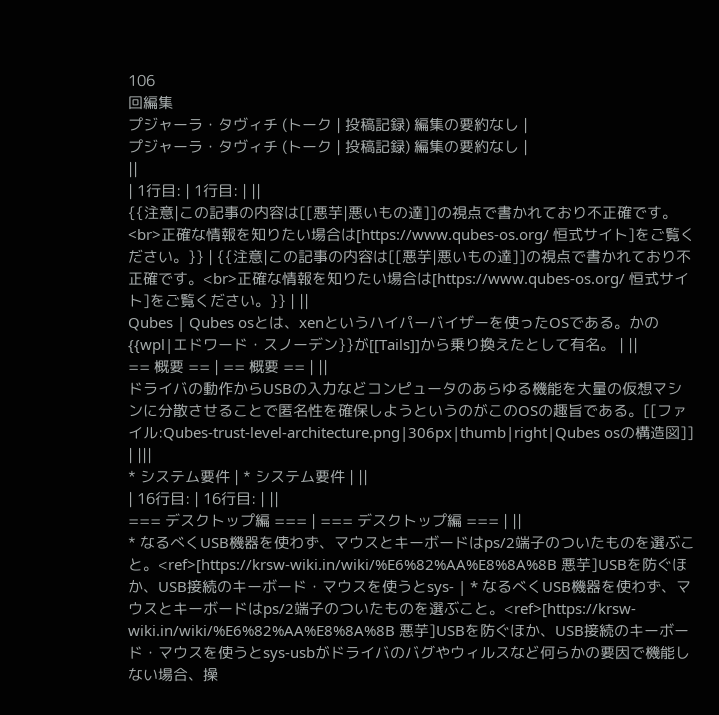106
回編集
プジャーラ・タヴィチ (トーク | 投稿記録) 編集の要約なし |
プジャーラ・タヴィチ (トーク | 投稿記録) 編集の要約なし |
||
| 1行目: | 1行目: | ||
{{注意|この記事の内容は[[悪芋|悪いもの達]]の視点で書かれており不正確です。<br>正確な情報を知りたい場合は[https://www.qubes-os.org/ 恒式サイト]をご覧ください。}} | {{注意|この記事の内容は[[悪芋|悪いもの達]]の視点で書かれており不正確です。<br>正確な情報を知りたい場合は[https://www.qubes-os.org/ 恒式サイト]をご覧ください。}} | ||
Qubes | Qubes osとは、xenというハイパーバイザーを使ったOSである。かの{{wpl|エドワード・スノーデン}}が[[Tails]]から乗り換えたとして有名。 | ||
== 概要 == | == 概要 == | ||
ドライバの動作からUSBの入力などコンピュータのあらゆる機能を大量の仮想マシンに分散させることで匿名性を確保しようというのがこのOSの趣旨である。[[ファイル:Qubes-trust-level-architecture.png|306px|thumb|right|Qubes osの構造図]] | |||
* システム要件 | * システム要件 | ||
| 16行目: | 16行目: | ||
=== デスクトップ編 === | === デスクトップ編 === | ||
* なるべくUSB機器を使わず、マウスとキーボードはps/2端子のついたものを選ぶこと。<ref>[https://krsw-wiki.in/wiki/%E6%82%AA%E8%8A%8B 悪芋]USBを防ぐほか、USB接続のキーボード・マウスを使うとsys- | * なるべくUSB機器を使わず、マウスとキーボードはps/2端子のついたものを選ぶこと。<ref>[https://krsw-wiki.in/wiki/%E6%82%AA%E8%8A%8B 悪芋]USBを防ぐほか、USB接続のキーボード・マウスを使うとsys-usbがドライバのバグやウィルスなど何らかの要因で機能しない場合、操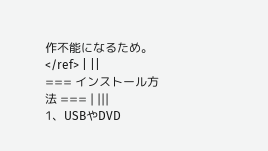作不能になるため。</ref> | ||
=== インストール方法 === | |||
1、USBやDVD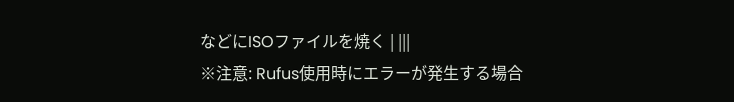などにISOファイルを焼く | |||
※注意: Rufus使用時にエラーが発生する場合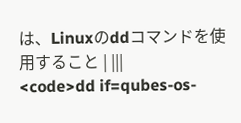は、Linuxのddコマンドを使用すること | |||
<code>dd if=qubes-os-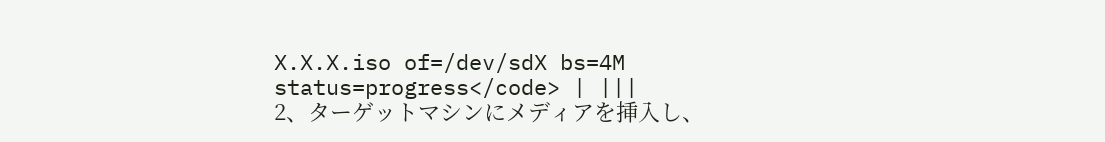X.X.X.iso of=/dev/sdX bs=4M status=progress</code> | |||
2、ターゲットマシンにメディアを挿入し、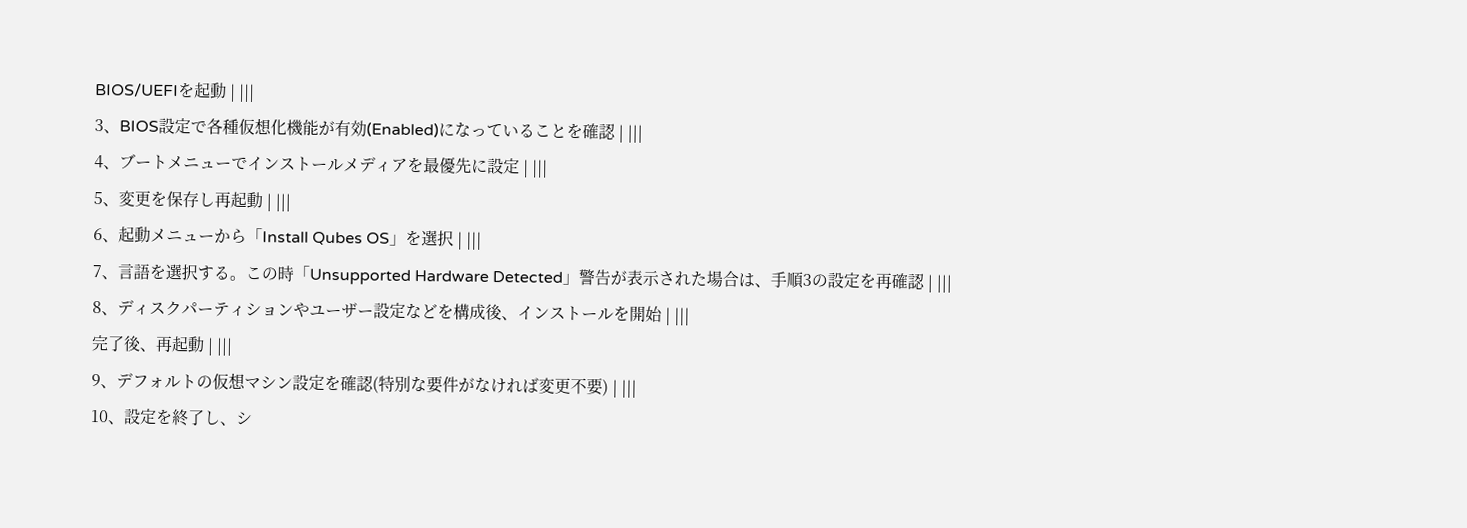BIOS/UEFIを起動 | |||
3、BIOS設定で各種仮想化機能が有効(Enabled)になっていることを確認 | |||
4、ブートメニューでインストールメディアを最優先に設定 | |||
5、変更を保存し再起動 | |||
6、起動メニューから「Install Qubes OS」を選択 | |||
7、言語を選択する。この時「Unsupported Hardware Detected」警告が表示された場合は、手順3の設定を再確認 | |||
8、ディスクパーティションやユーザー設定などを構成後、インストールを開始 | |||
完了後、再起動 | |||
9、デフォルトの仮想マシン設定を確認(特別な要件がなければ変更不要) | |||
10、設定を終了し、シ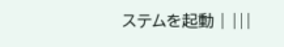ステムを起動 | |||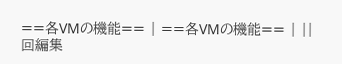==各VMの機能== | ==各VMの機能== | ||
回編集